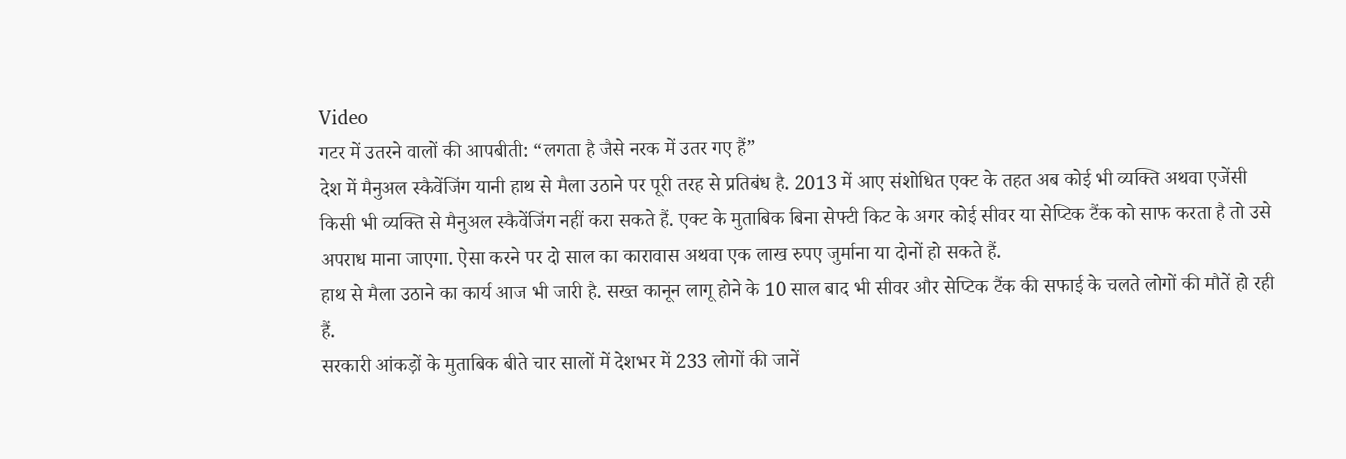Video
गटर में उतरने वालों की आपबीती: “लगता है जैसे नरक में उतर गए हैं”
देश में मैनुअल स्कैवेंजिंग यानी हाथ से मैला उठाने पर पूरी तरह से प्रतिबंध है. 2013 में आए संशोधित एक्ट के तहत अब कोई भी व्यक्ति अथवा एजेंसी किसी भी व्यक्ति से मैनुअल स्कैवेंजिंग नहीं करा सकते हैं. एक्ट के मुताबिक बिना सेफ्टी किट के अगर कोई सीवर या सेप्टिक टैंक को साफ करता है तो उसे अपराध माना जाएगा. ऐसा करने पर दो साल का कारावास अथवा एक लाख रुपए जुर्माना या दोनों हो सकते हैं.
हाथ से मैला उठाने का कार्य आज भी जारी है. सख्त कानून लागू होने के 10 साल बाद भी सीवर और सेप्टिक टैंक की सफाई के चलते लोगों की मौतें हो रही हैं.
सरकारी आंकड़ों के मुताबिक बीते चार सालों में देशभर में 233 लोगों की जानें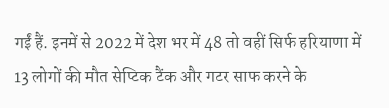गईं हैं. इनमें से 2022 में देश भर में 48 तो वहीं सिर्फ हरियाणा में 13 लोगों की मौत सेप्टिक टैंक और गटर साफ करने के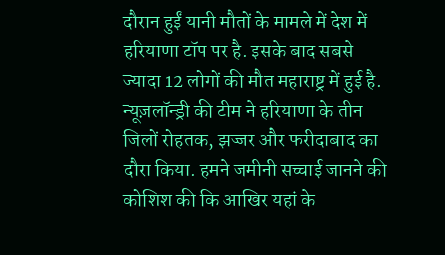दौरान हुईं यानी मौतों के मामले में देश में हरियाणा टॉप पर है. इसके बाद सबसे ज्यादा 12 लोगों की मौत महाराष्ट्र में हुई है.
न्यूज़लॉन्ड्री की टीम ने हरियाणा के तीन जिलों रोहतक, झज्जर और फरीदाबाद का दौरा किया. हमने जमीनी सच्चाई जानने की कोशिश की कि आखिर यहां के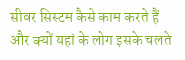सीवर सिस्टम कैसे काम करते हैं और क्यों यहां के लोग इसके चलते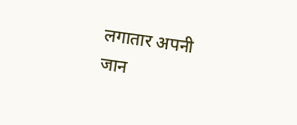लगातार अपनी जान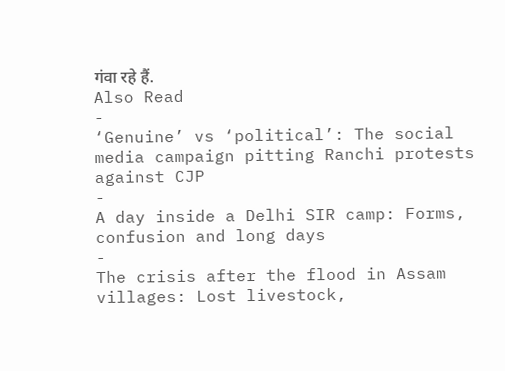गंवा रहे हैं.
Also Read
-
‘Genuine’ vs ‘political’: The social media campaign pitting Ranchi protests against CJP
-
A day inside a Delhi SIR camp: Forms, confusion and long days
-
The crisis after the flood in Assam villages: Lost livestock,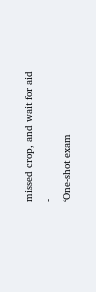missed crop, and wait for aid
-
‘One-shot exam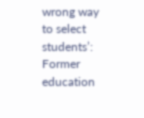wrong way to select students’: Former education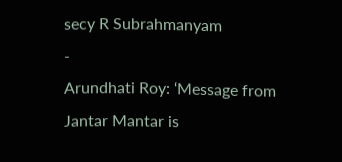secy R Subrahmanyam
-
Arundhati Roy: ‘Message from Jantar Mantar is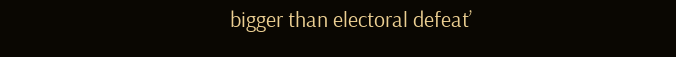bigger than electoral defeat’